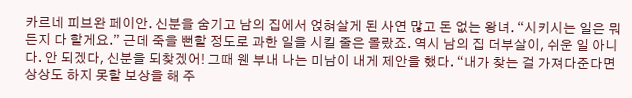카르네 피브완 페이안. 신분을 숨기고 남의 집에서 얹혀살게 된 사연 많고 돈 없는 왕녀. “시키시는 일은 뭐든지 다 할게요.” 근데 죽을 뻔할 정도로 과한 일을 시킬 줄은 몰랐죠. 역시 남의 집 더부살이, 쉬운 일 아니다. 안 되겠다, 신분을 되찾겠어! 그때 웬 부내 나는 미남이 내게 제안을 했다. “내가 찾는 걸 가져다준다면 상상도 하지 못할 보상을 해 주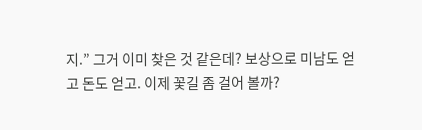지.” 그거 이미 찾은 것 같은데? 보상으로 미남도 얻고 돈도 얻고. 이제 꽃길 좀 걸어 볼까?